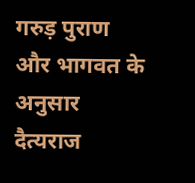गरुड़ पुराण और भागवत के अनुसार दैत्यराज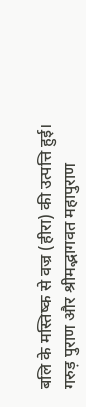बलि के मस्तिष्क से वज्र (हीरा) की उत्पत्ति हुई।
गरुड़ पुराण और श्रीमद्भागवत महापुराण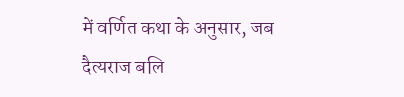में वर्णित कथा के अनुसार, जब दैत्यराज बलि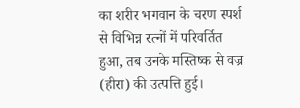का शरीर भगवान के चरण स्पर्श से विभिन्न रत्नों में परिवर्तित हुआ, तब उनके मस्तिष्क से वज्र (हीरा) की उत्पत्ति हुई।